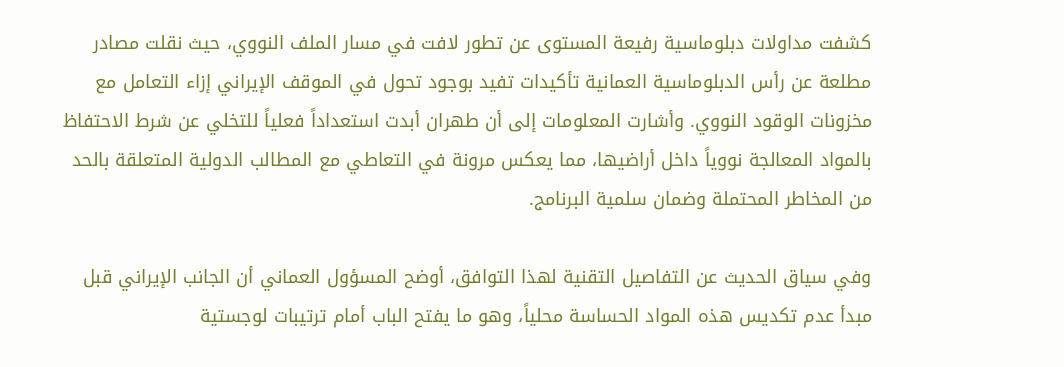كشفت مداولات دبلوماسية رفيعة المستوى عن تطور لافت في مسار الملف النووي، حيث نقلت مصادر مطلعة عن رأس الدبلوماسية العمانية تأكيدات تفيد بوجود تحول في الموقف الإيراني إزاء التعامل مع مخزونات الوقود النووي. وأشارت المعلومات إلى أن طهران أبدت استعداداً فعلياً للتخلي عن شرط الاحتفاظ بالمواد المعالجة نووياً داخل أراضيها، مما يعكس مرونة في التعاطي مع المطالب الدولية المتعلقة بالحد من المخاطر المحتملة وضمان سلمية البرنامج.

وفي سياق الحديث عن التفاصيل التقنية لهذا التوافق، أوضح المسؤول العماني أن الجانب الإيراني قبل مبدأ عدم تكديس هذه المواد الحساسة محلياً، وهو ما يفتح الباب أمام ترتيبات لوجستية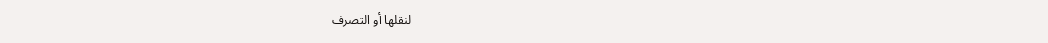لنقلها أو التصرف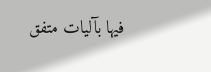فيها بآليات متفق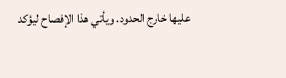عليها خارج الحدود. ويأتي هذا الإفصاح ليؤكد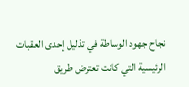نجاح جهود الوساطة في تذليل إحدى العقبات الرئيسية التي كانت تعترض طريق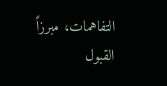التفاهمات، مبرزاً القبول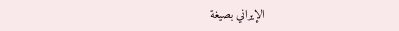الإيراني بصيغة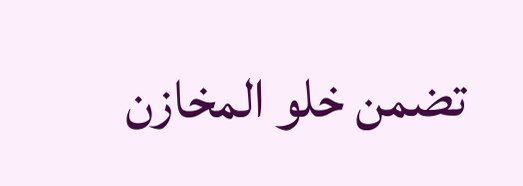تضمن خلو المخازن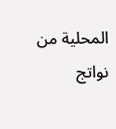المحلية من نواتج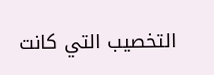التخصيب التي كانت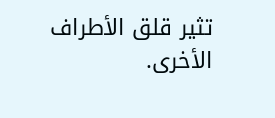تثير قلق الأطراف الأخرى.